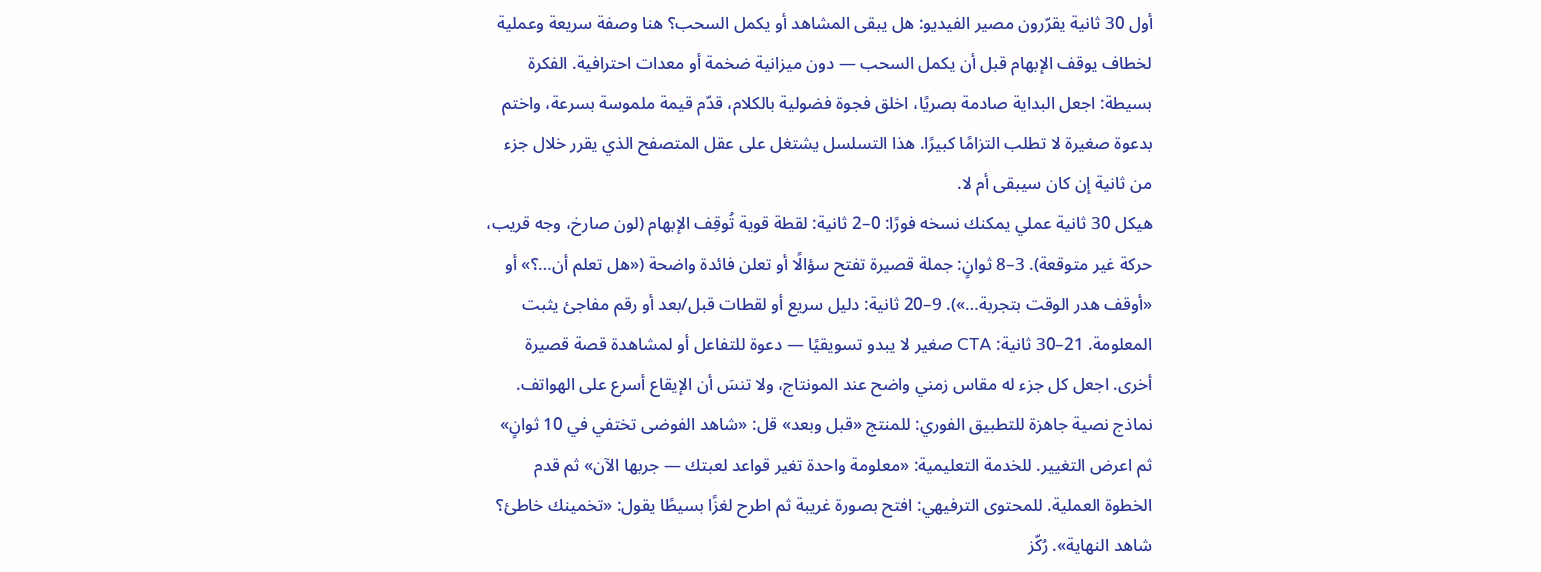أول 30 ثانية يقرّرون مصير الفيديو: هل يبقى المشاهد أو يكمل السحب؟ هنا وصفة سريعة وعملية لخطاف يوقف الإبهام قبل أن يكمل السحب — دون ميزانية ضخمة أو معدات احترافية. الفكرة بسيطة: اجعل البداية صادمة بصريًا، اخلق فجوة فضولية بالكلام، قدّم قيمة ملموسة بسرعة، واختم بدعوة صغيرة لا تطلب التزامًا كبيرًا. هذا التسلسل يشتغل على عقل المتصفح الذي يقرر خلال جزء من ثانية إن كان سيبقى أم لا.
هيكل 30 ثانية عملي يمكنك نسخه فورًا: 0–2 ثانية: لقطة قوية تُوقِف الإبهام (لون صارخ، وجه قريب، حركة غير متوقعة). 3–8 ثوانٍ: جملة قصيرة تفتح سؤالًا أو تعلن فائدة واضحة («هل تعلم أن…؟» أو «أوقف هدر الوقت بتجربة…»). 9–20 ثانية: دليل سريع أو لقطات قبل/بعد أو رقم مفاجئ يثبت المعلومة. 21–30 ثانية: CTA صغير لا يبدو تسويقيًا — دعوة للتفاعل أو لمشاهدة قصة قصيرة أخرى. اجعل كل جزء له مقاس زمني واضح عند المونتاج، ولا تنسَ أن الإيقاع أسرع على الهواتف.
نماذج نصية جاهزة للتطبيق الفوري: للمنتج «قبل وبعد» قل: «شاهد الفوضى تختفي في 10 ثوانٍ» ثم اعرض التغيير. للخدمة التعليمية: «معلومة واحدة تغير قواعد لعبتك — جربها الآن» ثم قدم الخطوة العملية. للمحتوى الترفيهي: افتح بصورة غريبة ثم اطرح لغزًا بسيطًا يقول: «تخمينك خاطئ؟ شاهد النهاية». رُكّز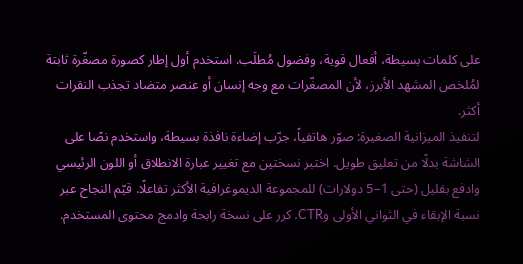على كلمات بسيطة، أفعال قوية، وفضول مُطلَب. استخدم أول إطار كصورة مصغّرة ثابتة لمُلخص المشهد الأبرز، لأن المصغّرات مع وجه إنسان أو عنصر متضاد تجذب النقرات أكثر.
لتنفيذ الميزانية الصغيرة: صوّر هاتفياً، جرّب إضاءة نافذة بسيطة، واستخدم نصًا على الشاشة بدلًا من تعليق طويل. اختبر نسختين مع تغيير عبارة الانطلاق أو اللون الرئيسي وادفع بقليل (حتى 1–5 دولارات) للمجموعة الديموغرافية الأكثر تفاعلًا. قيّم النجاح عبر نسبة الإبقاء في الثواني الأولى وCTR. كرر على نسخة رابحة وادمج محتوى المستخدم.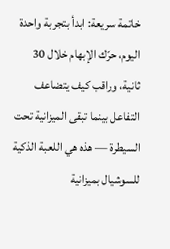خاتمة سريعة: ابدأ بتجربة واحدة اليوم، حرّك الإبهام خلال 30 ثانية، وراقب كيف يتضاعف التفاعل بينما تبقى الميزانية تحت السيطرة — هذه هي اللعبة الذكية للسوشيال بميزانية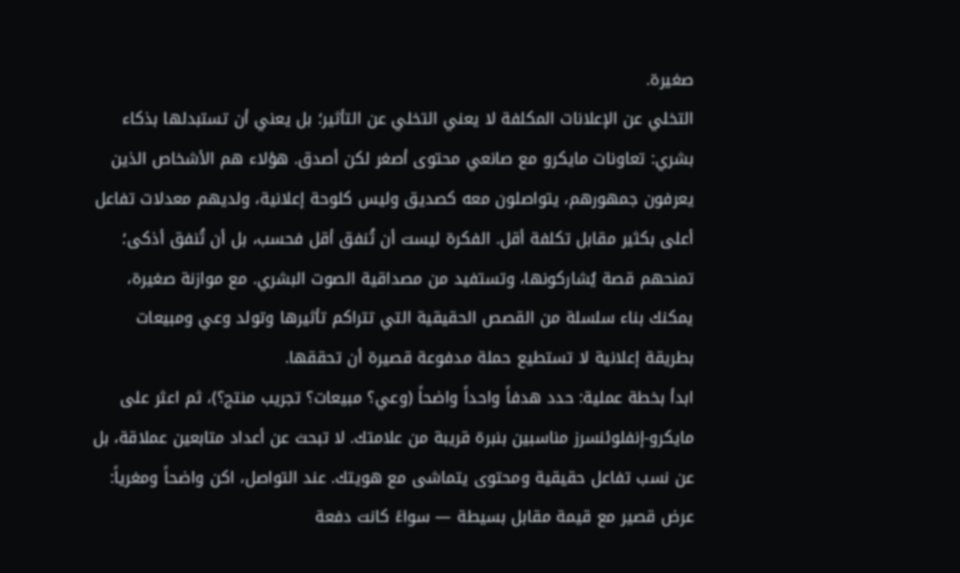صغيرة.
التخلي عن الإعلانات المكلفة لا يعني التخلي عن التأثير؛ بل يعني أن تستبدلها بذكاء بشري: تعاونات مايكرو مع صانعي محتوى أصغر لكن أصدق. هؤلاء هم الأشخاص الذين يعرفون جمهورهم، يتواصلون معه كصديق وليس كلوحة إعلانية، ولديهم معدلات تفاعل أعلى بكثير مقابل تكلفة أقل. الفكرة ليست أن تُنفق أقل فحسب، بل أن تُنفق أذكى؛ تمنحهم قصة يُشاركونها، وتستفيد من مصداقية الصوت البشري. مع موازنة صغيرة، يمكنك بناء سلسلة من القصص الحقيقية التي تتراكم تأثيرها وتولد وعي ومبيعات بطريقة إعلانية لا تستطيع حملة مدفوعة قصيرة أن تحققها.
ابدأ بخطة عملية: حدد هدفاً واحداً واضحاً (وعي؟ مبيعات؟ تجريب منتج؟)، ثم اعثر على مايكرو-إنفلوئنسرز مناسبين بنبرة قريبة من علامتك. لا تبحث عن أعداد متابعين عملاقة، بل عن نسب تفاعل حقيقية ومحتوى يتماشى مع هويتك. عند التواصل، اكن واضحاً ومغرياً: عرض قصير مع قيمة مقابل بسيطة — سواءً كانت دفعة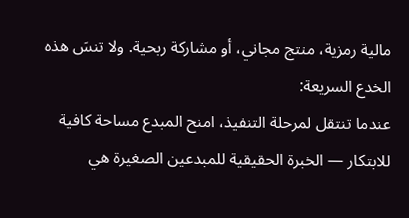مالية رمزية، منتج مجاني، أو مشاركة ربحية. ولا تنسَ هذه الخدع السريعة:
عندما تنتقل لمرحلة التنفيذ، امنح المبدع مساحة كافية للابتكار — الخبرة الحقيقية للمبدعين الصغيرة هي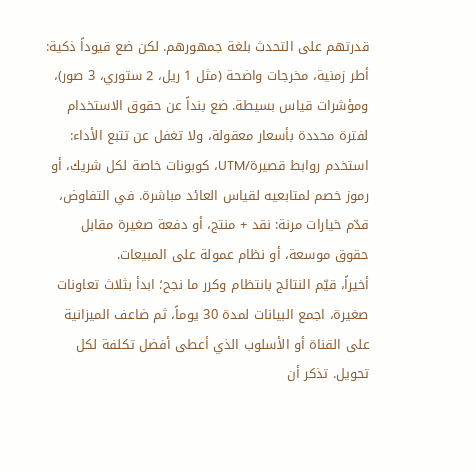قدرتهم على التحدث بلغة جمهورهم. لكن ضع قيوداً ذكية: أطر زمنية، مخرجات واضحة (مثل 1 ريل، 2 ستوري، 3 صور)، ومؤشرات قياس بسيطة. ضع بنداً عن حقوق الاستخدام لفترة محددة بأسعار معقولة، ولا تغفل عن تتبع الأداء: استخدم روابط قصيرة/UTM، كوبونات خاصة لكل شريك، أو رموز خصم لمتابعيه لقياس العائد مباشرة. في التفاوض، قدّم خيارات مرنة: نقد + منتج، أو دفعة صغيرة مقابل حقوق موسعة، أو نظام عمولة على المبيعات.
أخيراً، قيّم النتائج بانتظام وكرر ما نجح؛ ابدأ بثلاث تعاونات صغيرة، اجمع البيانات لمدة 30 يوماً، ثم ضاعف الميزانية على القناة أو الأسلوب الذي أعطى أفضل تكلفة لكل تحويل. تذكر أن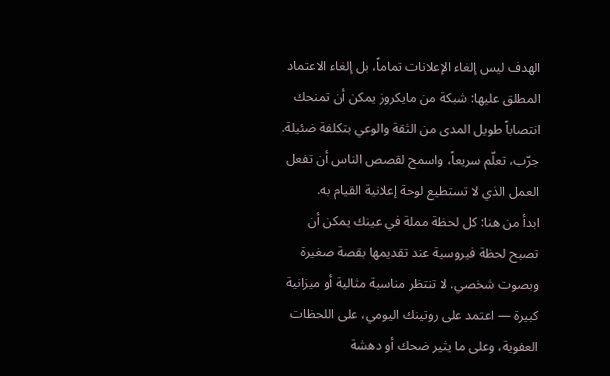الهدف ليس إلغاء الإعلانات تماماً، بل إلغاء الاعتماد المطلق عليها: شبكة من مايكروز يمكن أن تمنحك انتصاباً طويل المدى من الثقة والوعي بتكلفة ضئيلة. جرّب، تعلّم سريعاً، واسمح لقصص الناس أن تفعل العمل الذي لا تستطيع لوحة إعلانية القيام به.
ابدأ من هنا: كل لحظة مملة في عينك يمكن أن تصبح لحظة فيروسية عند تقديمها بقصة صغيرة وبصوت شخصي. لا تنتظر مناسبة مثالية أو ميزانية كبيرة — اعتمد على روتينك اليومي، على اللحظات العفوية، وعلى ما يثير ضحك أو دهشة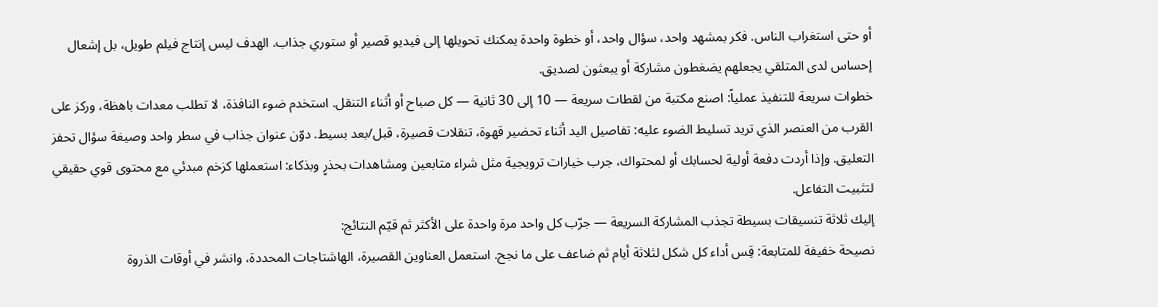أو حتى استغراب الناس. فكر بمشهد واحد، سؤال واحد، أو خطوة واحدة يمكنك تحويلها إلى فيديو قصير أو ستوري جذاب. الهدف ليس إنتاج فيلم طويل، بل إشعال إحساس لدى المتلقي يجعلهم يضغطون مشاركة أو يبعثون لصديق.
خطوات سريعة للتنفيذ عملياً: اصنع مكتبة من لقطات سريعة — 10 إلى 30 ثانية — كل صباح أو أثناء التنقل. استخدم ضوء النافذة، لا تطلب معدات باهظة، وركز على القرب من العنصر الذي تريد تسليط الضوء عليه: تفاصيل اليد أثناء تحضير قهوة، تنقلات قصيرة، قبل/بعد بسيط. دوّن عنوان جذاب في سطر واحد وصيغة سؤال تحفز التعليق. وإذا أردت دفعة أولية لحسابك أو لمحتواك، جرب خيارات ترويجية مثل شراء متابعين ومشاهدات بحذرٍ وبذكاء: استعملها كزخم مبدئي مع محتوى قوي حقيقي لتثبيت التفاعل.
إليك ثلاثة تنسيقات بسيطة تجذب المشاركة السريعة — جرّب كل واحد مرة واحدة على الأكثر ثم قيّم النتائج:
نصيحة خفيفة للمتابعة: قِس أداء كل شكل لثلاثة أيام ثم ضاعف على ما نجح. استعمل العناوين القصيرة، الهاشتاجات المحددة، وانشر في أوقات الذروة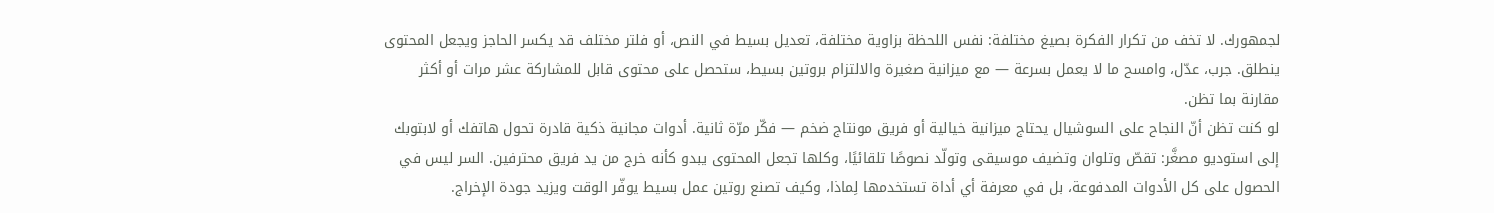لجمهورك. لا تخف من تكرار الفكرة بصيغ مختلفة: نفس اللحظة بزاوية مختلفة، تعديل بسيط في النص، أو فلتر مختلف قد يكسر الحاجز ويجعل المحتوى ينطلق. جرب، عدّل، وامسح ما لا يعمل بسرعة — مع ميزانية صغيرة والالتزام بروتين بسيط، ستحصل على محتوى قابل للمشاركة عشر مرات أو أكثر مقارنة بما تظن.
لو كنت تظن أنّ النجاح على السوشيال يحتاج ميزانية خيالية أو فريق مونتاج ضخم — فكّر مرّة ثانية. أدوات مجانية ذكية قادرة تحول هاتفك أو لابتوبك إلى استوديو مصغَّر: تقصّ وتلوان وتضيف موسيقى وتولّد نصوصًا تلقائيًا، وكلها تجعل المحتوى يبدو كأنه خرج من يد فريق محترفين. السر ليس في الحصول على كل الأدوات المدفوعة، بل في معرفة أي أداة تستخدمها لِماذا، وكيف تصنع روتين عمل بسيط يوفّر الوقت ويزيد جودة الإخراج.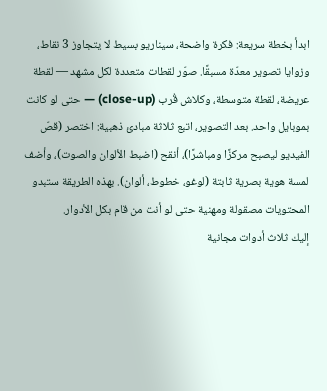ابدأ بخطة سريعة: فكرة واضحة، سيناريو بسيط لا يتجاوز 3 نقاط، وزوايا تصوير معدّة مسبقًا. صوّر لقطات متعددة لكل مشهد — لقطة عريضة، لقطة متوسطة، وكلاش قُرب (close-up) — حتى لو كانت بموبايل واحد. بعد التصوير، اتبع ثلاثة مبادئ ذهبية: اختصر (قصّ الفيديو ليصبح مركزًا ومباشرًا)، أنقح (اضبط الألوان والصوت)، وأضف لمسة هوية بصرية ثابتة (لوغو، خطوط، ألوان). بهذه الطريقة ستبدو المحتويات مصقولة ومهنية حتى لو أنت من قام بكل الأدوار.
إليك ثلاث أدوات مجانية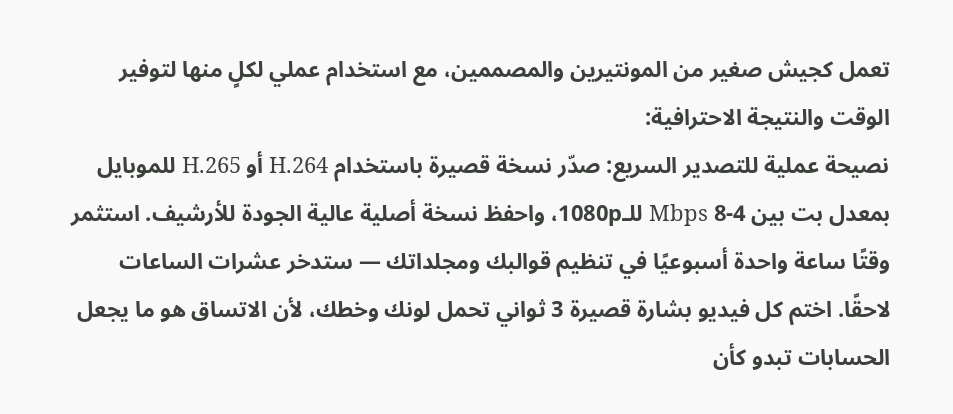تعمل كجيش صغير من المونتيرين والمصممين، مع استخدام عملي لكلٍ منها لتوفير الوقت والنتيجة الاحترافية:
نصيحة عملية للتصدير السريع: صدّر نسخة قصيرة باستخدام H.264 أو H.265 للموبايل بمعدل بت بين 4-8 Mbps للـ1080p، واحفظ نسخة أصلية عالية الجودة للأرشيف. استثمر وقتًا ساعة واحدة أسبوعيًا في تنظيم قوالبك ومجلداتك — ستدخر عشرات الساعات لاحقًا. اختم كل فيديو بشارة قصيرة 3 ثواني تحمل لونك وخطك، لأن الاتساق هو ما يجعل الحسابات تبدو كأن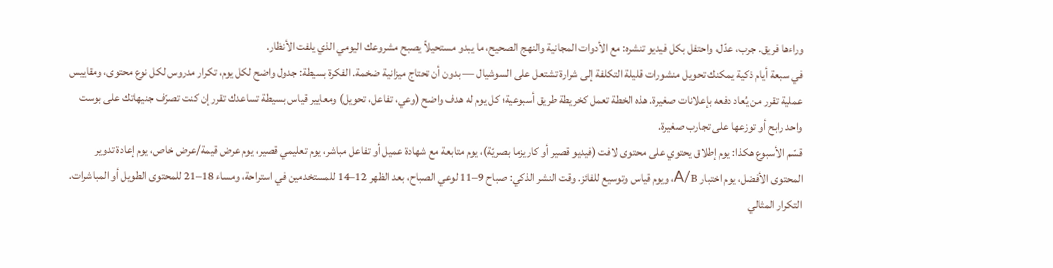وراءها فريق. جرب، عدّل، واحتفل بكل فيديو تنشره: مع الأدوات المجانية والنهج الصحيح، ما يبدو مستحيلاً يصبح مشروعك اليومي الذي يلفت الأنظار.
في سبعة أيام ذكية يمكنك تحويل منشورات قليلة التكلفة إلى شرارة تشتعل على السوشيال — بدون أن تحتاج ميزانية ضخمة. الفكرة بسيطة: جدول واضح لكل يوم، تكرار مدروس لكل نوع محتوى، ومقاييس عملية تقرر من يُعاد دفعه بإعلانات صغيرة. هذه الخطة تعمل كخريطة طريق أسبوعية؛ كل يوم له هدف واضح (وعي، تفاعل، تحويل) ومعايير قياس بسيطة تساعدك تقرر إن كنت تصرّف جنيهاتك على بوست واحد رابح أو توزعها على تجارب صغيرة.
قسّم الأسبوع هكذا: يوم إطلاق يحتوي على محتوى لافت (فيديو قصير أو كاريزما بصريّة)، يوم متابعة مع شهادة عميل أو تفاعل مباشر، يوم تعليمي قصير، يوم عرض قيمة/عرض خاص، يوم إعادة تدوير المحتوى الأفضل، يوم اختبار A/B، ويوم قياس وتوسيع للفائز. وقت النشر الذكي: صباح 9–11 لوعي الصباح، بعد الظهر 12–14 للمستخدمين في استراحة، ومساء 18–21 للمحتوى الطويل أو المباشرات. التكرار المثالي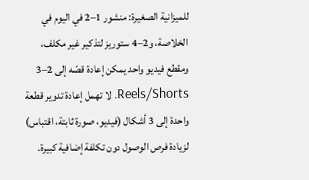للميزانية الصغيرة: منشور 1–2 في اليوم في الخلاصة، و2–4 ستوريز لتذكير غير مكلف، ومقطع فيديو واحد يمكن إعادة قصّه إلى 2–3 Reels/Shorts. لا تهمل إعادة تدوير قطعة واحدة إلى 3 أشكال (فيديو، صورة ثابتة، اقتباس) لزيادة فرص الوصول دون تكلفة إضافية كبيرة.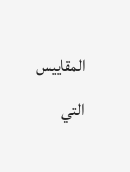المقاييس التي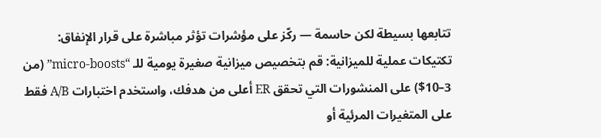تتابعها بسيطة لكن حاسمة — ركّز على مؤشرات تؤثر مباشرة على قرار الإنفاق:
تكتيكات عملية للميزانية: قم بتخصيص ميزانية صغيرة يومية للـ “micro-boosts” (من 3–10$) على المنشورات التي تحقق ER أعلى من هدفك، واستخدم اختبارات A/B فقط على المتغيرات المرئية أو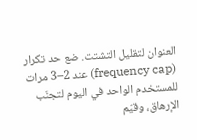العنوان لتقليل التشتت. ضع حد تكرار (frequency cap) عند 2–3 مرات للمستخدم الواحد في اليوم لتجنّب الإرهاق، وقيّم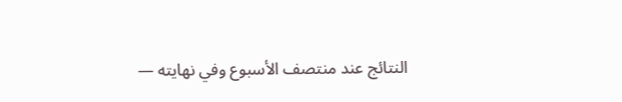النتائج عند منتصف الأسبوع وفي نهايته —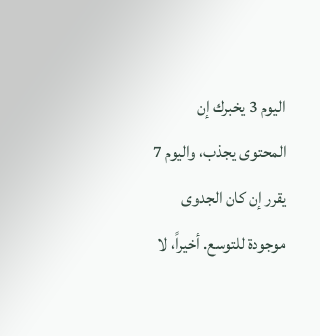اليوم 3 يخبرك إن المحتوى يجذب، واليوم 7 يقرر إن كان الجدوى موجودة للتوسع. أخيراً، لا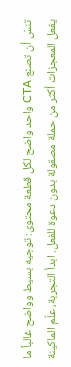تنسَ أن تصنع CTA واحد واضح لكل قطعة محتوى: توجيه بسيط وواضح غالباً ما يفعل المعجزات أكثر من حملة مصقولة بدون دعوة للفعل. ابدأ التجربة، علّم الماكينة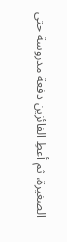الصغيرة، ثم أعطِ الفائزين دفعة مدروسة حتى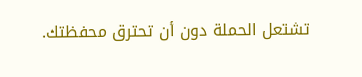تشتعل الحملة دون أن تحترق محفظتك.